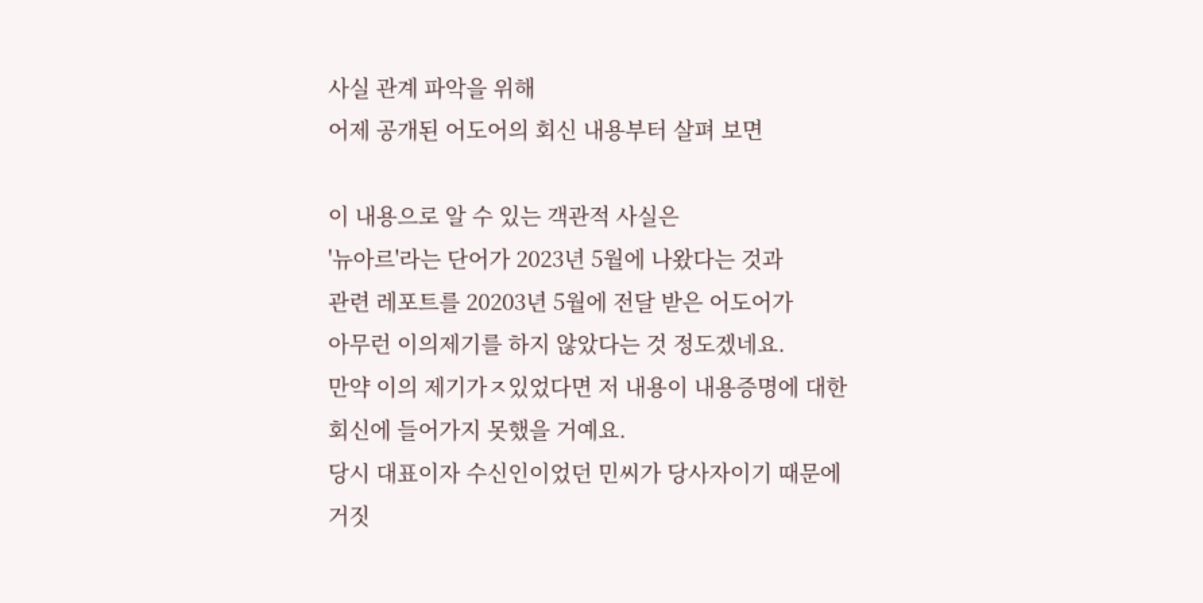사실 관계 파악을 위해
어제 공개된 어도어의 회신 내용부터 살펴 보면

이 내용으로 알 수 있는 객관적 사실은
'뉴아르'라는 단어가 2023년 5월에 나왔다는 것과
관련 레포트를 20203년 5월에 전달 받은 어도어가
아무런 이의제기를 하지 않았다는 것 정도겠네요.
만약 이의 제기가ㅈ있었다면 저 내용이 내용증명에 대한
회신에 들어가지 못했을 거예요.
당시 대표이자 수신인이었던 민씨가 당사자이기 때문에
거짓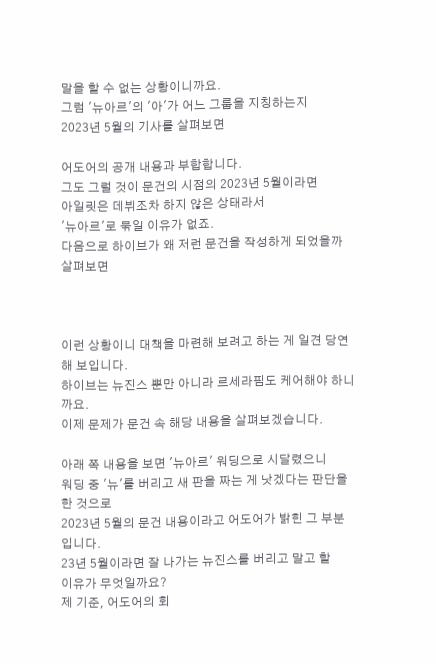말을 할 수 없는 상황이니까요.
그럼 '뉴아르'의 '아'가 어느 그룹을 지칭하는지
2023년 5월의 기사를 살펴보면

어도어의 공개 내용과 부합합니다.
그도 그럴 것이 문건의 시점의 2023년 5월이라면
아일릿은 데뷔조차 하지 않은 상태라서
'뉴아르'로 묶일 이유가 없죠.
다음으로 하이브가 왜 저런 문건을 작성하게 되었을까 살펴보면



이런 상황이니 대책을 마련해 보려고 하는 게 일견 당연해 보입니다.
하이브는 뉴진스 뿐만 아니라 르세라핌도 케어해야 하니까요.
이제 문제가 문건 속 해당 내용을 살펴보겠습니다.

아래 쪽 내용을 보면 '뉴아르' 워딩으로 시달렸으니
워딩 중 '뉴'를 버리고 새 판을 짜는 게 낫겠다는 판단을 한 것으로
2023년 5월의 문건 내용이라고 어도어가 밝힌 그 부분입니다.
23년 5월이라면 잘 나가는 뉴진스를 버리고 말고 할
이유가 무엇일까요?
제 기준, 어도어의 회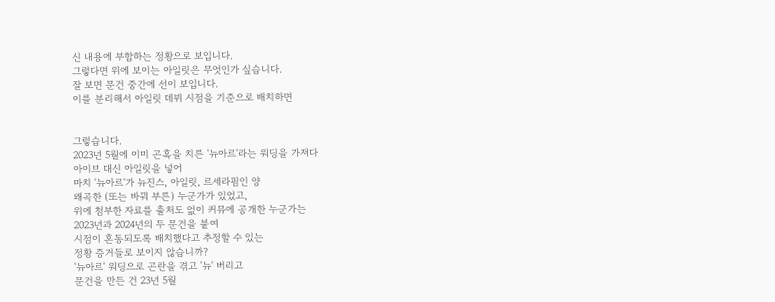신 내용에 부합하는 정황으로 보입니다.
그렇다면 위에 보이는 아일릿은 무엇인가 싶습니다.
잘 보면 문건 중간에 선이 보입니다.
이를 분리해서 아일릿 데뷔 시점을 기준으로 배치하면


그렇습니다.
2023년 5월에 이미 곤혹을 치른 '뉴아르'라는 워딩을 가져다
아이브 대신 아일릿을 넣어
마치 '뉴아르'가 뉴진스, 아일릿, 르세라핌인 양
왜곡한 (또는 바꿔 부른) 누군가가 있었고,
위에 첨부한 자료를 출처도 없이 커뮤에 공개한 누군가는
2023년과 2024년의 두 문건을 붙여
시점이 혼동되도록 배치했다고 추정할 수 있는
정황 증거들로 보이지 않습니까?
'뉴아르' 워딩으로 곤란을 겪고 '뉴' 버리고
문건을 만든 건 23년 5월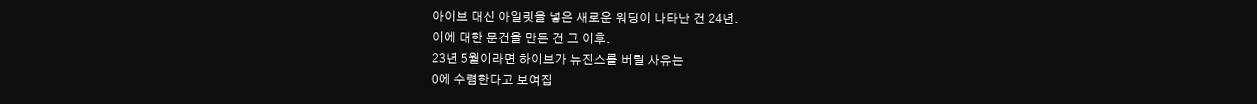아이브 대신 아일릿을 넣은 새로운 워딩이 나타난 건 24년.
이에 대한 문건을 만든 건 그 이후.
23년 5월이라면 하이브가 뉴진스를 버릴 사유는
0에 수렴한다고 보여집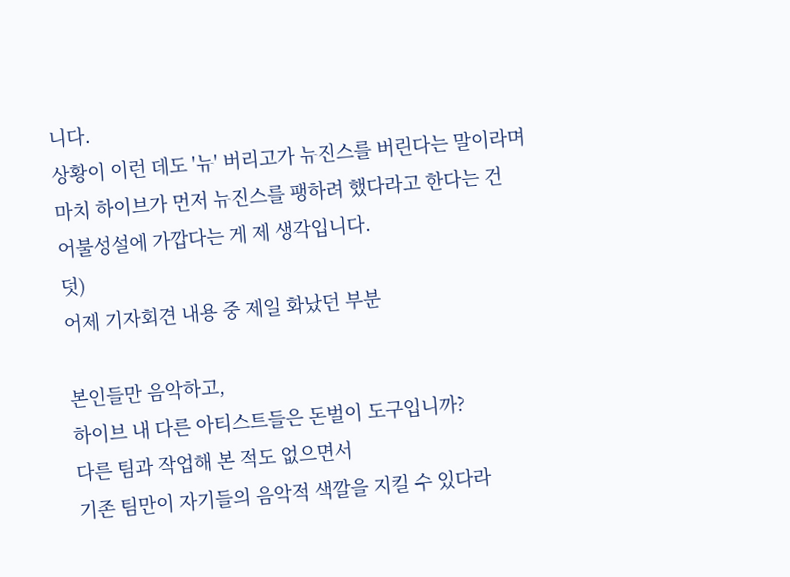니다.
상황이 이런 데도 '뉴' 버리고가 뉴진스를 버린다는 말이라며
마치 하이브가 먼저 뉴진스를 팽하려 했다라고 한다는 건
어불성설에 가깝다는 게 제 생각입니다.
덧)
어제 기자회견 내용 중 제일 화났던 부분

본인들만 음악하고,
하이브 내 다른 아티스트들은 돈벌이 도구입니까?
다른 팀과 작업해 본 적도 없으면서
기존 팀만이 자기들의 음악적 색깔을 지킬 수 있다라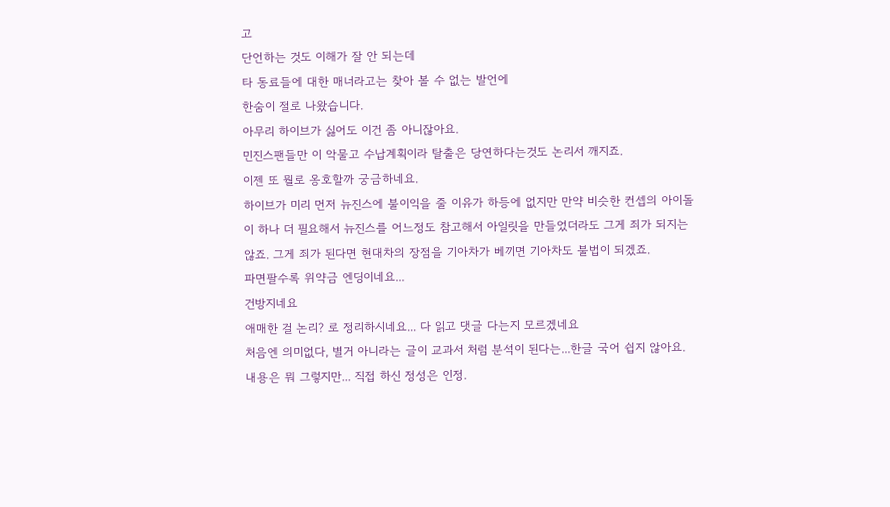고
단언하는 것도 이해가 잘 안 되는데
타 동료들에 대한 매너라고는 찾아 볼 수 없는 발언에
한숨이 절로 나왔습니다.
아무리 하이브가 싫어도 이건 좀 아니잖아요.
민진스팬들만 이 악물고 수납계획이라 탈출은 당연하다는것도 논리서 깨지죠.
이젠 또 뭘로 옹호할까 궁금하네요.
하이브가 미리 먼저 뉴진스에 불이익을 줄 이유가 하등에 없지만 만약 비슷한 컨셉의 아이돌이 하나 더 필요해서 뉴진스를 어느정도 참고해서 아일릿을 만들었더라도 그게 죄가 되지는 않죠. 그게 죄가 된다면 현대차의 장점을 기아차가 베끼면 기아차도 불법이 되겠죠.
파면팔수록 위약금 엔딩이네요...
건방지네요
애매한 걸 논리? 로 정리하시네요... 다 읽고 댓글 다는지 모르겠네요
처음엔 의미없다, 별거 아니라는 글이 교과서 처럼 분석이 된다는...한글 국어 쉽지 않아요.
내용은 뭐 그렇지만... 직접 하신 정성은 인정.